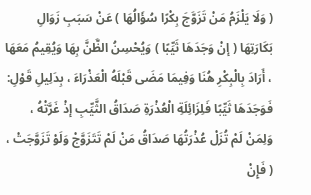( وَلَا يَلْزَمُ مَنْ تَزَوَّجَ بِكْرًا سُؤَالُهَا ) عَنْ سَبَبِ زَوَالِ بَكَارَتِهَا ( إنْ وَجَدَهَا ثَيِّبًا ) وَيُحْسِنُ الظَّنَّ بِهَا وَيُقِيمُ مَعَهَا ، أَرَادَ بِالْبِكْرِ هُنَا وَفِيمَا مَضَى قَبْلَهُ الْعَذْرَاءَ ، بِدَلِيلِ قَوْلِ: فَوَجَدَهَا ثَيِّبًا فَلِزَائِلَةِ الْعُذْرَةِ صَدَاقُ الثَّيِّبِ إذْ غَرَّتْهُ ، وَلِمَنْ لَمْ تُزَلْ عُذْرَتُهَا صَدَاقُ مَنْ لَمْ تَتَزَوَّجْ وَلَوْ تَزَوَّجَتْ ، ( فَإِنْ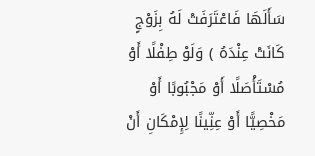سَأَلَهَا فَاعْتَرَفَتْ لَهُ بِزَوْجٍ كَانَتْ عِنْدَهُ ) وَلَوْ طِفْلًا أَوْ مُسْتَأْصَلًا أَوْ مَجْبُوبًا أَوْ مَخْصِيًّا أَوْ عِنِّينًا لِإِمْكَانِ أَنْ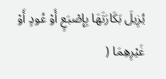يُزِيلَ بَكَارَتَهَا بِإِصْبَعٍ أَوْ عُودٍ أَوْ غَيْرِهِمَا (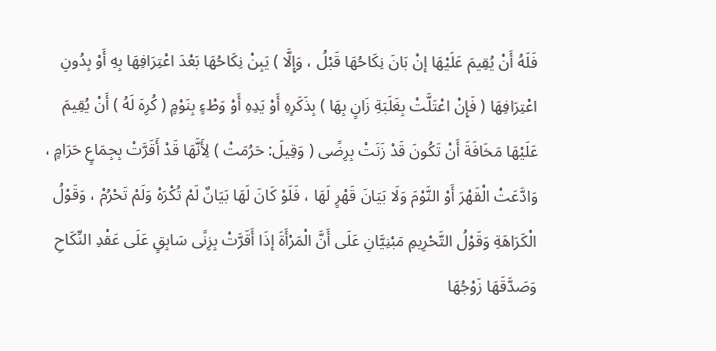فَلَهُ أَنْ يُقِيمَ عَلَيْهَا إنْ بَانَ نِكَاحُهَا قَبْلُ ، وَإِلَّا ) يَبِنْ نِكَاحُهَا بَعْدَ اعْتِرَافِهَا بِهِ أَوْ بِدُونِ اعْتِرَافِهَا ( فَإِنْ اعْتَلَّتْ بِغَلَبَةِ زَانٍ بِهَا ) بِذَكَرِهِ أَوْ يَدِهِ أَوْ وَطْءٍ بِنَوْمٍ ( كُرِهَ لَهُ ) أَنْ يُقِيمَ عَلَيْهَا مَخَافَةَ أَنْ تَكُونَ قَدْ زَنَتْ بِرِضًى ( وَقِيلَ: حَرُمَتْ ) لِأَنَّهَا قَدْ أَقَرَّتْ بِجِمَاعٍ حَرَامٍ ، وَادَّعَتْ الْقَهْرَ أَوْ النَّوْمَ وَلَا بَيَانَ قَهْرٍ لَهَا ، فَلَوْ كَانَ لَهَا بَيَانٌ لَمْ تُكْرَهْ وَلَمْ تَحْرُمْ ، وَقَوْلُ الْكَرَاهَةِ وَقَوْلُ التَّحْرِيمِ مَبْنِيَّانِ عَلَى أَنَّ الْمَرْأَةَ إذَا أَقَرَّتْ بِزِنًى سَابِقٍ عَلَى عَقْدِ النِّكَاحِ وَصَدَّقَهَا زَوْجُهَا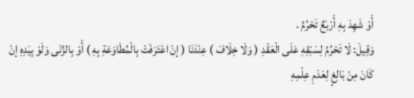أَوْ شَهِدَ بِهِ أَرْبَعٌ تَحْرُمُ .
وَقِيلَ: لَا تَحْرُمُ لِسَبْقِهِ عَلَى الْعَقْدِ ( وَلَا خِلَافَ ) عِنْدَنَا ( إنْ اعْتَرَفَتْ بِالْمُطَاوَعَةِ بِهِ ) أَوْ بِالزِّنَى وَلَوْ بِيَدِهِ إنْ كَانَ مِنْ بَالِغٍ لِعَدَمِ عِلْمِهِ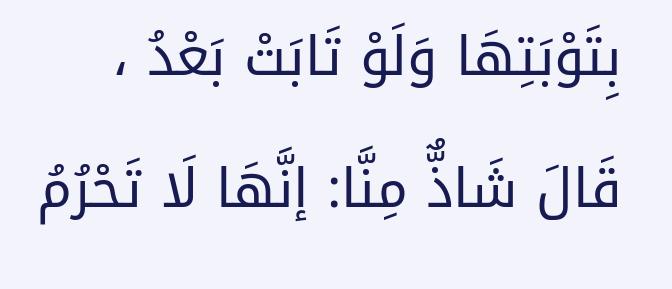بِتَوْبَتِهَا وَلَوْ تَابَتْ بَعْدُ ، قَالَ شَاذٌّ مِنَّا: إنَّهَا لَا تَحْرُمُ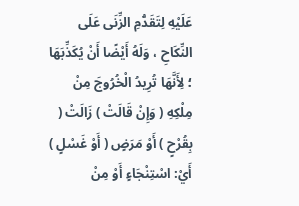عَلَيْهِ لِتَقَدُّمِ الزِّنَى عَلَى النِّكَاحِ ، وَلَهُ أَيْضًا أَنْ يُكَذِّبَهَا ؛ لِأَنَّهَا تُرِيدُ الْخُرُوجَ مِنْ مِلْكِهِ ( وَإِنْ قَالَتْ ) زَالَتْ ( بِقُرْحٍ ) أَوْ مَرَضٍ ( أَوْ غَسْلٍ ) أَيْ: اسْتِنْجَاءٍ أَوْ مِنْ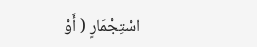اسْتِجْمَارٍ ( أَوْ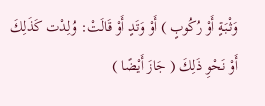وَثْبَةٍ أَوْ رُكُوبٍ ) أَوْ وَتَدٍ أَوْ قَالَتْ: وُلِدْت كَذَلِكَ أَوْ نَحْوِ ذَلِكَ ( جَازَ أَيْضًا )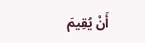أَنْ يُقِيمَ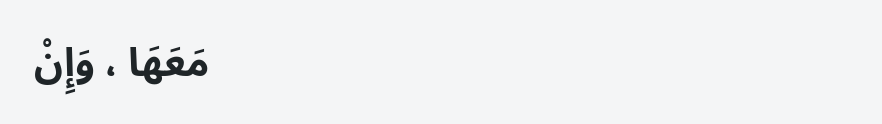مَعَهَا ، وَإِنْ